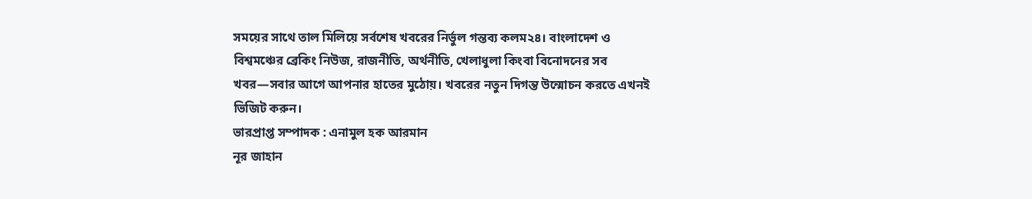সময়ের সাথে তাল মিলিয়ে সর্বশেষ খবরের নির্ভুল গন্তব্য কলম২৪। বাংলাদেশ ও বিশ্বমঞ্চের ব্রেকিং নিউজ, রাজনীতি, অর্থনীতি, খেলাধুলা কিংবা বিনোদনের সব খবর—সবার আগে আপনার হাতের মুঠোয়। খবরের নতুন দিগন্ত উন্মোচন করতে এখনই ভিজিট করুন।
ভারপ্রাপ্ত সম্পাদক : এনামুল হক আরমান
নূর জাহান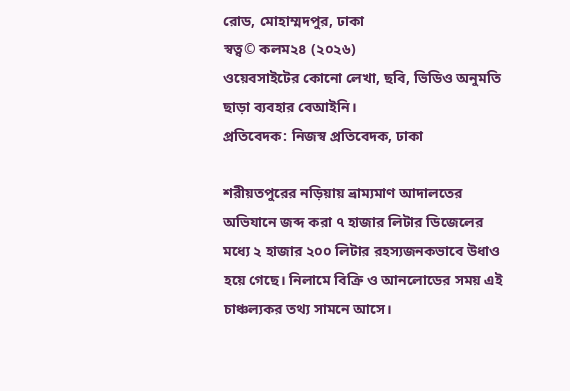রোড, মোহাম্মদপুর, ঢাকা
স্বত্ব© কলম২৪ (২০২৬)
ওয়েবসাইটের কোনো লেখা, ছবি, ভিডিও অনুমতি ছাড়া ব্যবহার বেআইনি।
প্রতিবেদক: নিজস্ব প্রতিবেদক, ঢাকা

শরীয়তপুরের নড়িয়ায় ভ্রাম্যমাণ আদালতের অভিযানে জব্দ করা ৭ হাজার লিটার ডিজেলের মধ্যে ২ হাজার ২০০ লিটার রহস্যজনকভাবে উধাও হয়ে গেছে। নিলামে বিক্রি ও আনলোডের সময় এই চাঞ্চল্যকর তথ্য সামনে আসে।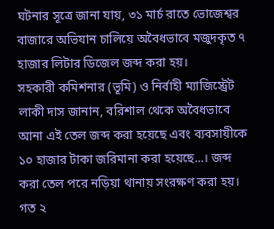ঘটনার সূত্রে জানা যায়, ৩১ মার্চ রাতে ভোজেশ্বর বাজারে অভিযান চালিয়ে অবৈধভাবে মজুদকৃত ৭ হাজার লিটার ডিজেল জব্দ করা হয়।
সহকারী কমিশনার (ভূমি) ও নির্বাহী ম্যাজিস্ট্রেট লাকী দাস জানান, বরিশাল থেকে অবৈধভাবে আনা এই তেল জব্দ করা হয়েছে এবং ব্যবসায়ীকে ১০ হাজার টাকা জরিমানা করা হয়েছে...। জব্দ করা তেল পরে নড়িয়া থানায় সংরক্ষণ করা হয়।
গত ২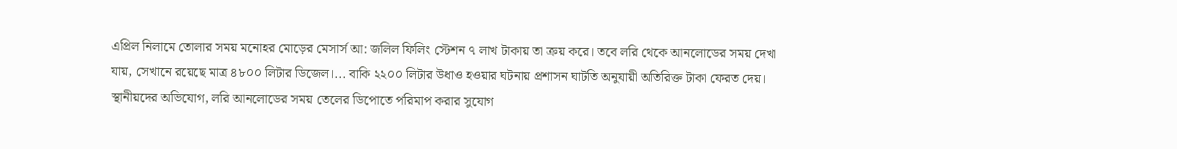এপ্রিল নিলামে তোলার সময় মনোহর মোড়ের মেসার্স আ: জলিল ফিলিং স্টেশন ৭ লাখ টাকায় তা ক্রয় করে। তবে লরি থেকে আনলোডের সময় দেখা যায়, সেখানে রয়েছে মাত্র ৪৮০০ লিটার ডিজেল।... বাকি ২২০০ লিটার উধাও হওয়ার ঘটনায় প্রশাসন ঘাটতি অনুযায়ী অতিরিক্ত টাকা ফেরত দেয়।
স্থানীয়দের অভিযোগ, লরি আনলোডের সময় তেলের ডিপোতে পরিমাপ করার সুযোগ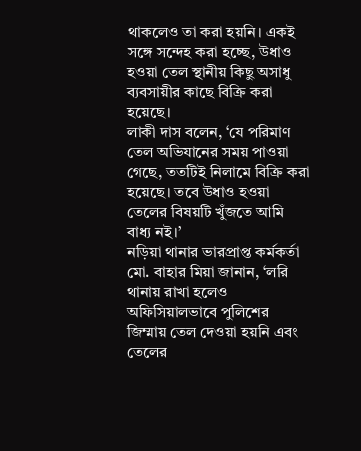থাকলেও তা করা হয়নি। একই সঙ্গে সন্দেহ করা হচ্ছে, উধাও হওয়া তেল স্থানীয় কিছু অসাধু ব্যবসায়ীর কাছে বিক্রি করা হয়েছে।
লাকী দাস বলেন, ‘যে পরিমাণ তেল অভিযানের সময় পাওয়া গেছে, ততটিই নিলামে বিক্রি করা হয়েছে। তবে উধাও হওয়া তেলের বিষয়টি খুঁজতে আমি বাধ্য নই।’
নড়িয়া থানার ভারপ্রাপ্ত কর্মকর্তা মো. বাহার মিয়া জানান, ‘লরি থানায় রাখা হলেও অফিসিয়ালভাবে পুলিশের জিম্মায় তেল দেওয়া হয়নি এবং তেলের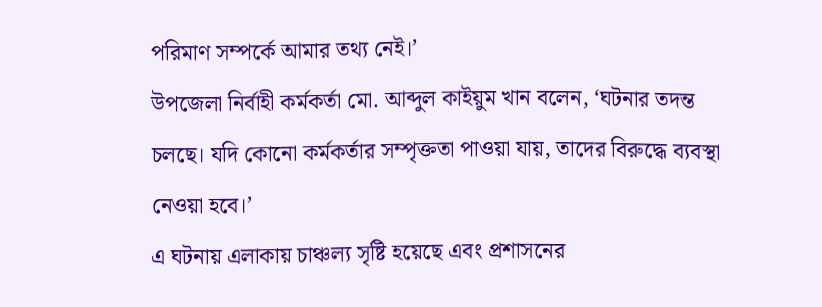পরিমাণ সম্পর্কে আমার তথ্য নেই।’
উপজেলা নির্বাহী কর্মকর্তা মো. আব্দুল কাইয়ুম খান বলেন, ‘ঘটনার তদন্ত চলছে। যদি কোনো কর্মকর্তার সম্পৃক্ততা পাওয়া যায়, তাদের বিরুদ্ধে ব্যবস্থা নেওয়া হবে।’
এ ঘটনায় এলাকায় চাঞ্চল্য সৃষ্টি হয়েছে এবং প্রশাসনের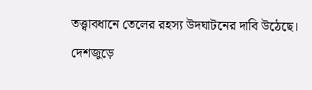তত্ত্বাবধানে তেলের রহস্য উদঘাটনের দাবি উঠেছে।
দেশজুড়ে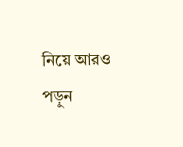নিয়ে আরও পড়ুন